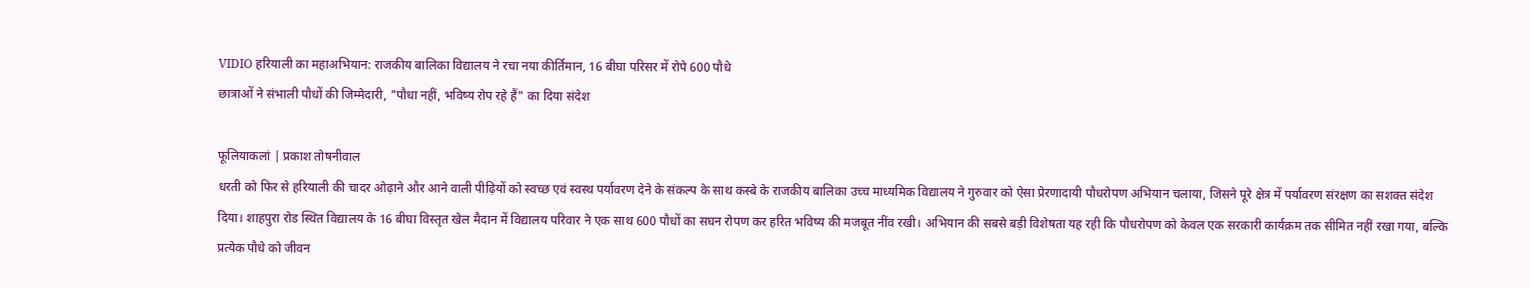VIDIO हरियाली का महाअभियान: राजकीय बालिका विद्यालय ने रचा नया कीर्तिमान, 16 बीघा परिसर में रोपे 600 पौधे
छात्राओं ने संभाली पौधों की जिम्मेदारी, "पौधा नहीं, भविष्य रोप रहे हैं" का दिया संदेश

फूलियाकलां | प्रकाश तोषनीवाल
धरती को फिर से हरियाली की चादर ओढ़ाने और आने वाली पीढ़ियों को स्वच्छ एवं स्वस्थ पर्यावरण देने के संकल्प के साथ कस्बे के राजकीय बालिका उच्च माध्यमिक विद्यालय ने गुरुवार को ऐसा प्रेरणादायी पौधरोपण अभियान चलाया, जिसने पूरे क्षेत्र में पर्यावरण संरक्षण का सशक्त संदेश दिया। शाहपुरा रोड स्थित विद्यालय के 16 बीघा विस्तृत खेल मैदान में विद्यालय परिवार ने एक साथ 600 पौधों का सघन रोपण कर हरित भविष्य की मजबूत नींव रखी। अभियान की सबसे बड़ी विशेषता यह रही कि पौधरोपण को केवल एक सरकारी कार्यक्रम तक सीमित नहीं रखा गया, बल्कि प्रत्येक पौधे को जीवन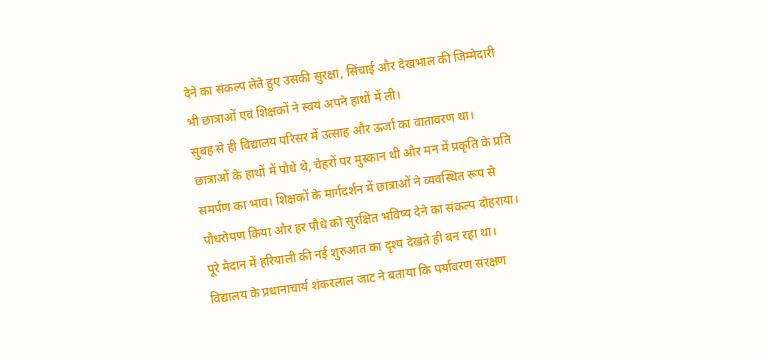देने का संकल्प लेते हुए उसकी सुरक्षा, सिंचाई और देखभाल की जिम्मेदारी भी छात्राओं एवं शिक्षकों ने स्वयं अपने हाथों में ली।
सुबह से ही विद्यालय परिसर में उत्साह और ऊर्जा का वातावरण था। छात्राओं के हाथों में पौधे थे, चेहरों पर मुस्कान थी और मन में प्रकृति के प्रति समर्पण का भाव। शिक्षकों के मार्गदर्शन में छात्राओं ने व्यवस्थित रूप से पौधरोपण किया और हर पौधे को सुरक्षित भविष्य देने का संकल्प दोहराया। पूरे मैदान में हरियाली की नई शुरुआत का दृश्य देखते ही बन रहा था।
विद्यालय के प्रधानाचार्य शंकरलाल जाट ने बताया कि पर्यावरण संरक्षण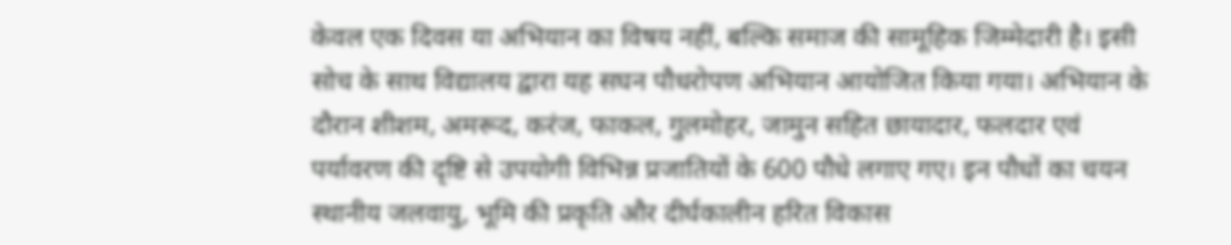केवल एक दिवस या अभियान का विषय नहीं, बल्कि समाज की सामूहिक जिम्मेदारी है। इसी सोच के साथ विद्यालय द्वारा यह सघन पौधरोपण अभियान आयोजित किया गया। अभियान के दौरान शीशम, अमरूद, करंज, फाकल, गुलमोहर, जामुन सहित छायादार, फलदार एवं पर्यावरण की दृष्टि से उपयोगी विभिन्न प्रजातियों के 600 पौधे लगाए गए। इन पौधों का चयन स्थानीय जलवायु, भूमि की प्रकृति और दीर्घकालीन हरित विकास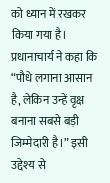को ध्यान में रखकर किया गया है।
प्रधानाचार्य ने कहा कि “पौधे लगाना आसान है, लेकिन उन्हें वृक्ष बनाना सबसे बड़ी जिम्मेदारी है।” इसी उद्देश्य से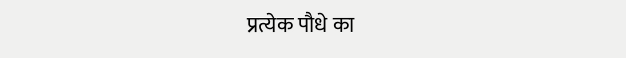प्रत्येक पौधे का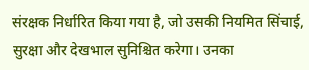संरक्षक निर्धारित किया गया है, जो उसकी नियमित सिंचाई, सुरक्षा और देखभाल सुनिश्चित करेगा। उनका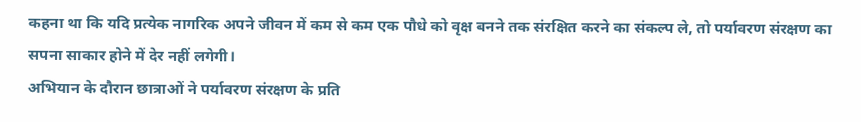कहना था कि यदि प्रत्येक नागरिक अपने जीवन में कम से कम एक पौधे को वृक्ष बनने तक संरक्षित करने का संकल्प ले, तो पर्यावरण संरक्षण का सपना साकार होने में देर नहीं लगेगी।
अभियान के दौरान छात्राओं ने पर्यावरण संरक्षण के प्रति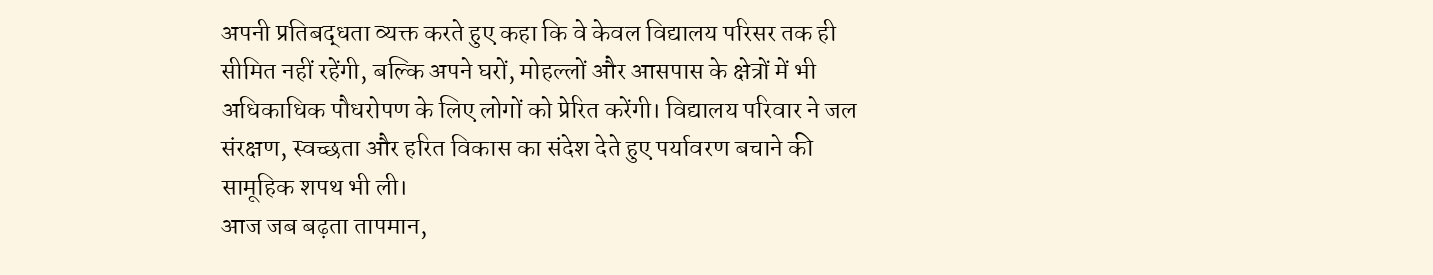अपनी प्रतिबद्धता व्यक्त करते हुए कहा कि वे केवल विद्यालय परिसर तक ही सीमित नहीं रहेंगी, बल्कि अपने घरों, मोहल्लों और आसपास के क्षेत्रों में भी अधिकाधिक पौधरोपण के लिए लोगों को प्रेरित करेंगी। विद्यालय परिवार ने जल संरक्षण, स्वच्छता और हरित विकास का संदेश देते हुए पर्यावरण बचाने की सामूहिक शपथ भी ली।
आज जब बढ़ता तापमान,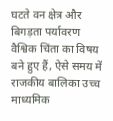घटते वन क्षेत्र और बिगड़ता पर्यावरण वैश्विक चिंता का विषय बने हुए हैं, ऐसे समय में राजकीय बालिका उच्च माध्यमिक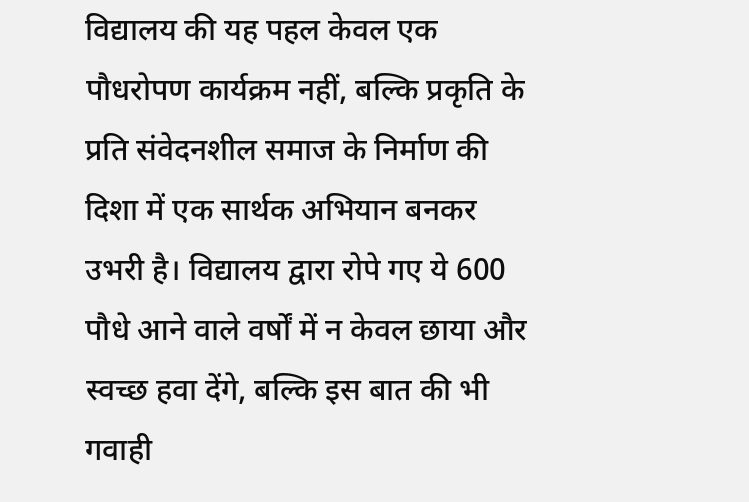विद्यालय की यह पहल केवल एक पौधरोपण कार्यक्रम नहीं, बल्कि प्रकृति के प्रति संवेदनशील समाज के निर्माण की दिशा में एक सार्थक अभियान बनकर उभरी है। विद्यालय द्वारा रोपे गए ये 600 पौधे आने वाले वर्षों में न केवल छाया और स्वच्छ हवा देंगे, बल्कि इस बात की भी गवाही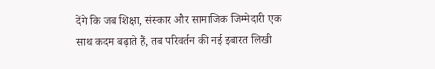देंगे कि जब शिक्षा, संस्कार और सामाजिक जिम्मेदारी एक साथ कदम बढ़ाते हैं, तब परिवर्तन की नई इबारत लिखी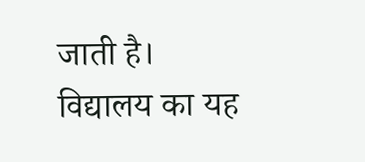जाती है।
विद्यालय का यह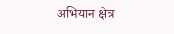अभियान क्षेत्र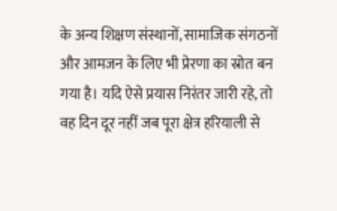के अन्य शिक्षण संस्थानों, सामाजिक संगठनों और आमजन के लिए भी प्रेरणा का स्रोत बन गया है। यदि ऐसे प्रयास निरंतर जारी रहे, तो वह दिन दूर नहीं जब पूरा क्षेत्र हरियाली से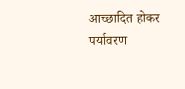आच्छादित होकर पर्यावरण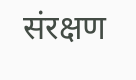संरक्षण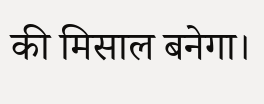की मिसाल बनेगा।